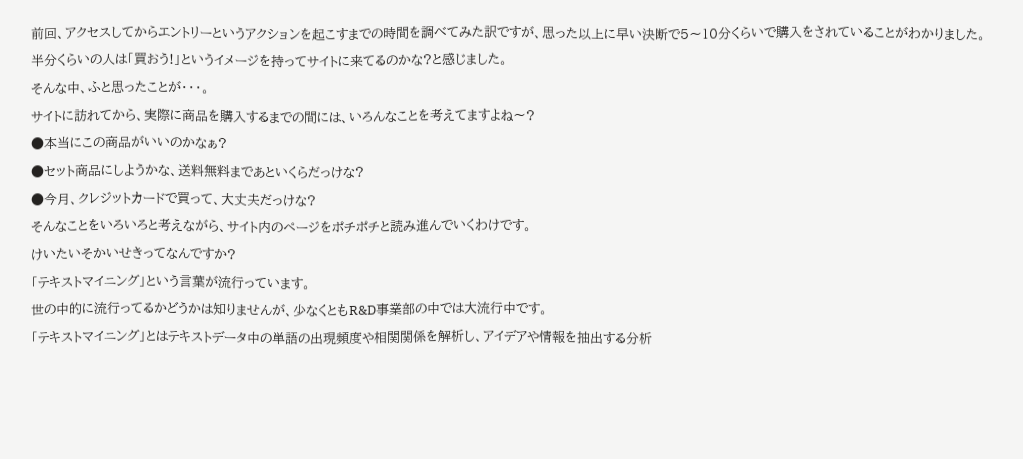前回、アクセスしてからエントリーというアクションを起こすまでの時間を調べてみた訳ですが、思った以上に早い決断で5〜10分くらいで購入をされていることがわかりました。半分くらいの人は「買おう!」というイメージを持ってサイトに来てるのかな?と感じました。
そんな中、ふと思ったことが・・・。
サイトに訪れてから、実際に商品を購入するまでの間には、いろんなことを考えてますよね〜?
●本当にこの商品がいいのかなぁ?
●セット商品にしようかな、送料無料まであといくらだっけな?
●今月、クレジットカードで買って、大丈夫だっけな?
そんなことをいろいろと考えながら、サイト内のページをポチポチと読み進んでいくわけです。
けいたいそかいせきってなんですか?
「テキストマイニング」という言葉が流行っています。
世の中的に流行ってるかどうかは知りませんが、少なくともR&D事業部の中では大流行中です。
「テキストマイニング」とはテキストデータ中の単語の出現頻度や相関関係を解析し、アイデアや情報を抽出する分析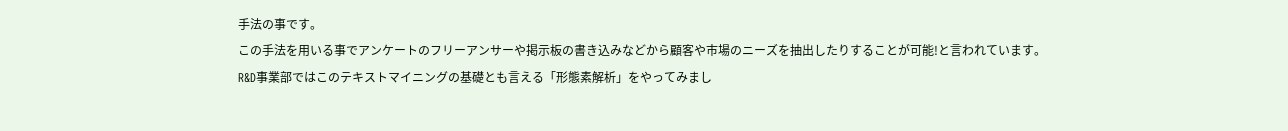手法の事です。
この手法を用いる事でアンケートのフリーアンサーや掲示板の書き込みなどから顧客や市場のニーズを抽出したりすることが可能!と言われています。
R&D事業部ではこのテキストマイニングの基礎とも言える「形態素解析」をやってみまし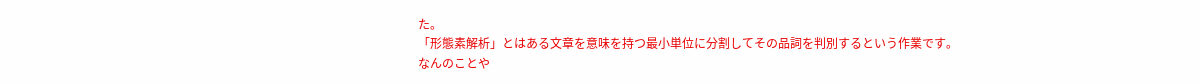た。
「形態素解析」とはある文章を意味を持つ最小単位に分割してその品詞を判別するという作業です。
なんのことや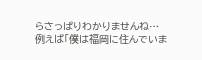らさっぱりわかりませんね…
例えば「僕は福岡に住んでいま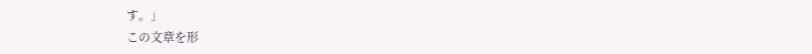す。」
この文章を形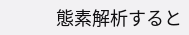態素解析すると